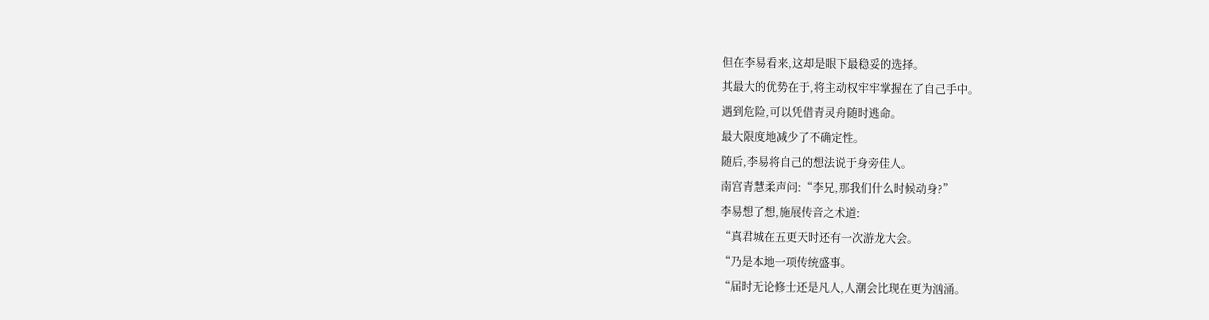但在李易看来,这却是眼下最稳妥的选择。
其最大的优势在于,将主动权牢牢掌握在了自己手中。
遇到危险,可以凭借青灵舟随时逃命。
最大限度地减少了不确定性。
随后,李易将自己的想法说于身旁佳人。
南宫青慧柔声问:“李兄,那我们什么时候动身?”
李易想了想,施展传音之术道:
“真君城在五更天时还有一次游龙大会。
“乃是本地一项传统盛事。
“届时无论修士还是凡人,人潮会比现在更为汹涌。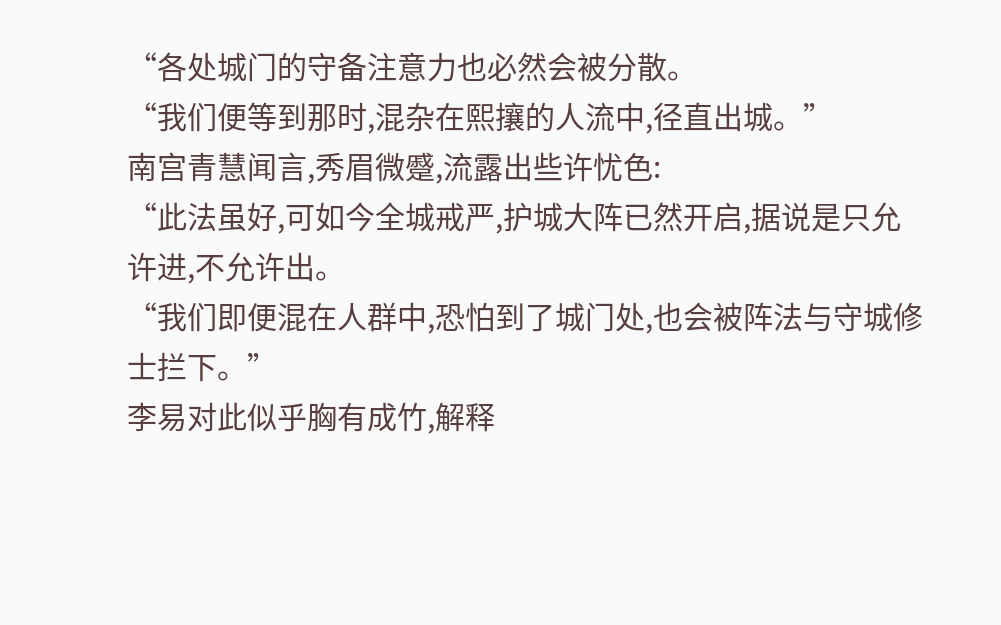“各处城门的守备注意力也必然会被分散。
“我们便等到那时,混杂在熙攘的人流中,径直出城。”
南宫青慧闻言,秀眉微蹙,流露出些许忧色:
“此法虽好,可如今全城戒严,护城大阵已然开启,据说是只允许进,不允许出。
“我们即便混在人群中,恐怕到了城门处,也会被阵法与守城修士拦下。”
李易对此似乎胸有成竹,解释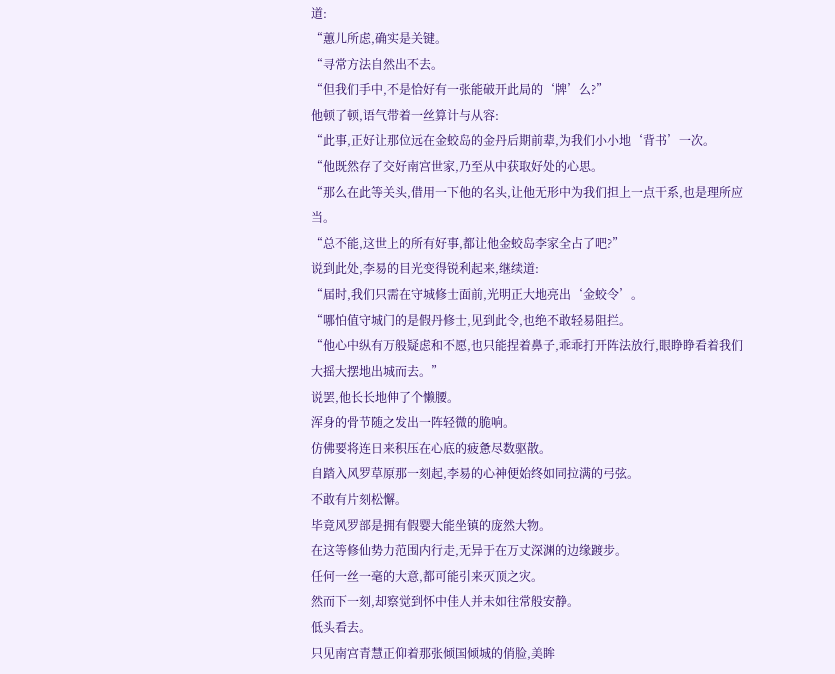道:
“蕙儿所虑,确实是关键。
“寻常方法自然出不去。
“但我们手中,不是恰好有一张能破开此局的‘牌’么?”
他顿了顿,语气带着一丝算计与从容:
“此事,正好让那位远在金蛟岛的金丹后期前辈,为我们小小地‘背书’一次。
“他既然存了交好南宫世家,乃至从中获取好处的心思。
“那么在此等关头,借用一下他的名头,让他无形中为我们担上一点干系,也是理所应当。
“总不能,这世上的所有好事,都让他金蛟岛李家全占了吧?”
说到此处,李易的目光变得锐利起来,继续道:
“届时,我们只需在守城修士面前,光明正大地亮出‘金蛟令’。
“哪怕值守城门的是假丹修士,见到此令,也绝不敢轻易阻拦。
“他心中纵有万般疑虑和不愿,也只能捏着鼻子,乖乖打开阵法放行,眼睁睁看着我们大摇大摆地出城而去。”
说罢,他长长地伸了个懒腰。
浑身的骨节随之发出一阵轻微的脆响。
仿佛要将连日来积压在心底的疲惫尽数驱散。
自踏入风罗草原那一刻起,李易的心神便始终如同拉满的弓弦。
不敢有片刻松懈。
毕竟风罗部是拥有假婴大能坐镇的庞然大物。
在这等修仙势力范围内行走,无异于在万丈深渊的边缘踱步。
任何一丝一毫的大意,都可能引来灭顶之灾。
然而下一刻,却察觉到怀中佳人并未如往常般安静。
低头看去。
只见南宫青慧正仰着那张倾国倾城的俏脸,美眸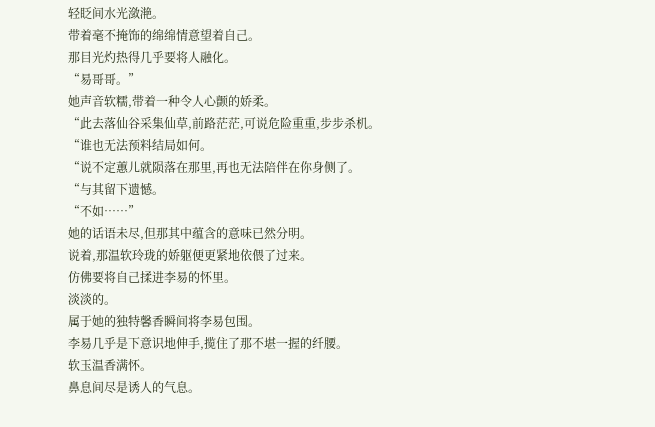轻眨间水光潋滟。
带着毫不掩饰的绵绵情意望着自己。
那目光灼热得几乎要将人融化。
“易哥哥。”
她声音软糯,带着一种令人心颤的娇柔。
“此去落仙谷采集仙草,前路茫茫,可说危险重重,步步杀机。
“谁也无法预料结局如何。
“说不定蕙儿就陨落在那里,再也无法陪伴在你身侧了。
“与其留下遗憾。
“不如……”
她的话语未尽,但那其中蕴含的意味已然分明。
说着,那温软玲珑的娇躯便更紧地依偎了过来。
仿佛要将自己揉进李易的怀里。
淡淡的。
属于她的独特馨香瞬间将李易包围。
李易几乎是下意识地伸手,揽住了那不堪一握的纤腰。
软玉温香满怀。
鼻息间尽是诱人的气息。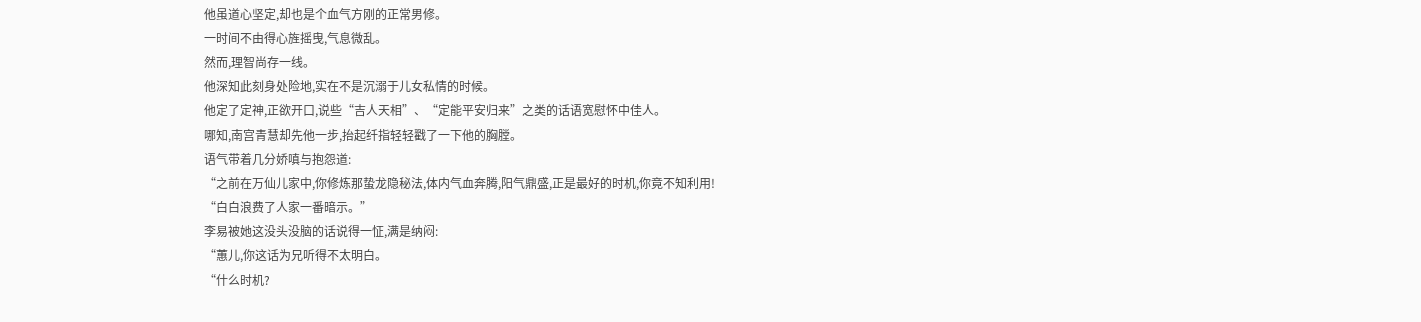他虽道心坚定,却也是个血气方刚的正常男修。
一时间不由得心旌摇曳,气息微乱。
然而,理智尚存一线。
他深知此刻身处险地,实在不是沉溺于儿女私情的时候。
他定了定神,正欲开口,说些“吉人天相”、“定能平安归来”之类的话语宽慰怀中佳人。
哪知,南宫青慧却先他一步,抬起纤指轻轻戳了一下他的胸膛。
语气带着几分娇嗔与抱怨道:
“之前在万仙儿家中,你修炼那蛰龙隐秘法,体内气血奔腾,阳气鼎盛,正是最好的时机,你竟不知利用!
“白白浪费了人家一番暗示。”
李易被她这没头没脑的话说得一怔,满是纳闷:
“蕙儿,你这话为兄听得不太明白。
“什么时机?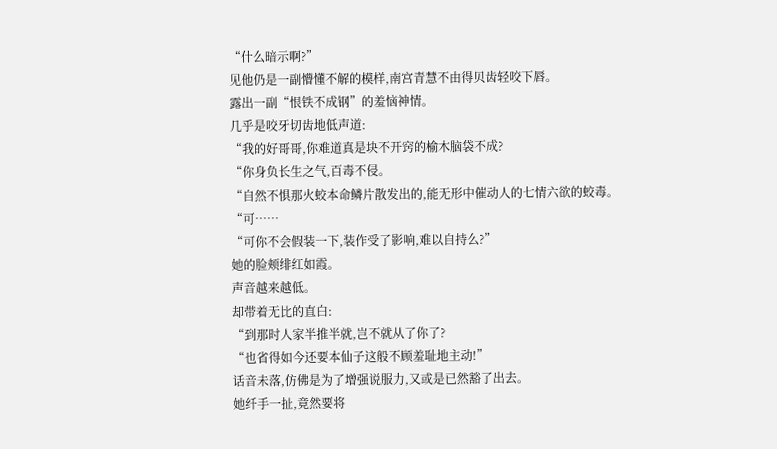“什么暗示啊?”
见他仍是一副懵懂不解的模样,南宫青慧不由得贝齿轻咬下唇。
露出一副“恨铁不成钢”的羞恼神情。
几乎是咬牙切齿地低声道:
“我的好哥哥,你难道真是块不开窍的榆木脑袋不成?
“你身负长生之气,百毒不侵。
“自然不惧那火蛟本命鳞片散发出的,能无形中催动人的七情六欲的蛟毒。
“可……
“可你不会假装一下,装作受了影响,难以自持么?”
她的脸颊绯红如霞。
声音越来越低。
却带着无比的直白:
“到那时人家半推半就,岂不就从了你了?
“也省得如今还要本仙子这般不顾羞耻地主动!”
话音未落,仿佛是为了增强说服力,又或是已然豁了出去。
她纤手一扯,竟然要将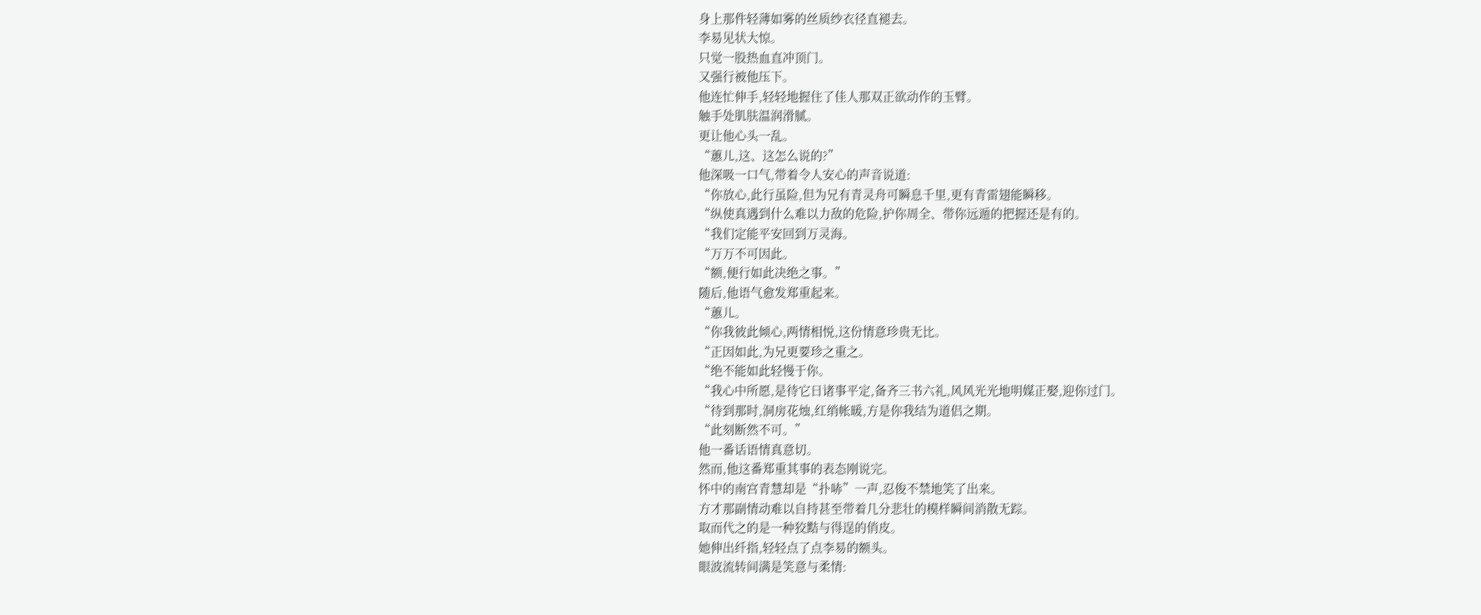身上那件轻薄如雾的丝质纱衣径直褪去。
李易见状大惊。
只觉一股热血直冲顶门。
又强行被他压下。
他连忙伸手,轻轻地握住了佳人那双正欲动作的玉臂。
触手处肌肤温润滑腻。
更让他心头一乱。
“蕙儿,这、这怎么说的?”
他深吸一口气,带着令人安心的声音说道:
“你放心,此行虽险,但为兄有青灵舟可瞬息千里,更有青雷翅能瞬移。
“纵使真遇到什么难以力敌的危险,护你周全、带你远遁的把握还是有的。
“我们定能平安回到万灵海。
“万万不可因此。
“额,便行如此决绝之事。”
随后,他语气愈发郑重起来。
“蕙儿。
“你我彼此倾心,两情相悦,这份情意珍贵无比。
“正因如此,为兄更要珍之重之。
“绝不能如此轻慢于你。
“我心中所愿,是待它日诸事平定,备齐三书六礼,风风光光地明媒正娶,迎你过门。
“待到那时,洞房花烛,红绡帐暖,方是你我结为道侣之期。
“此刻断然不可。”
他一番话语情真意切。
然而,他这番郑重其事的表态刚说完。
怀中的南宫青慧却是“扑哧”一声,忍俊不禁地笑了出来。
方才那副情动难以自持甚至带着几分悲壮的模样瞬间消散无踪。
取而代之的是一种狡黠与得逞的俏皮。
她伸出纤指,轻轻点了点李易的额头。
眼波流转间满是笑意与柔情: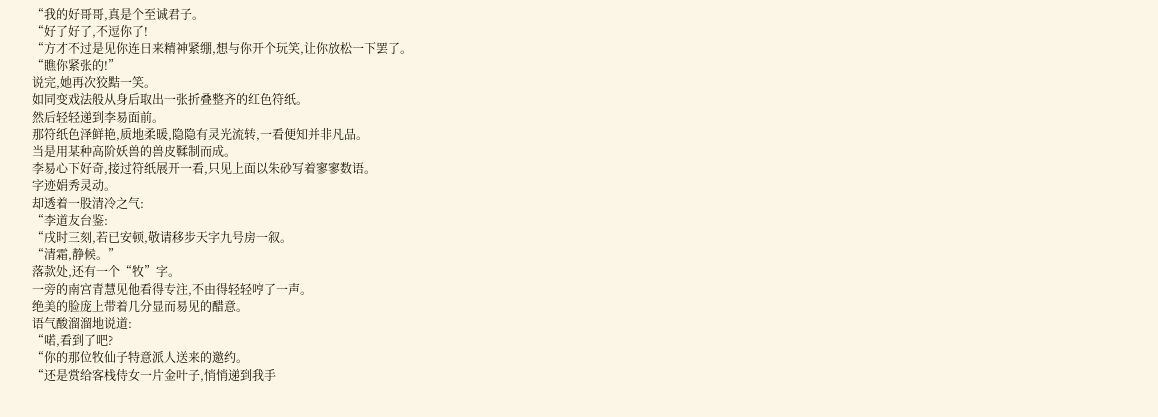“我的好哥哥,真是个至诚君子。
“好了好了,不逗你了!
“方才不过是见你连日来精神紧绷,想与你开个玩笑,让你放松一下罢了。
“瞧你紧张的!”
说完,她再次狡黠一笑。
如同变戏法般从身后取出一张折叠整齐的红色符纸。
然后轻轻递到李易面前。
那符纸色泽鲜艳,质地柔暖,隐隐有灵光流转,一看便知并非凡品。
当是用某种高阶妖兽的兽皮鞣制而成。
李易心下好奇,接过符纸展开一看,只见上面以朱砂写着寥寥数语。
字迹娟秀灵动。
却透着一股清冷之气:
“李道友台鉴:
“戌时三刻,若已安顿,敬请移步天字九号房一叙。
“清霜,静候。”
落款处,还有一个“牧”字。
一旁的南宫青慧见他看得专注,不由得轻轻哼了一声。
绝美的脸庞上带着几分显而易见的醋意。
语气酸溜溜地说道:
“喏,看到了吧?
“你的那位牧仙子特意派人送来的邀约。
“还是赏给客栈侍女一片金叶子,悄悄递到我手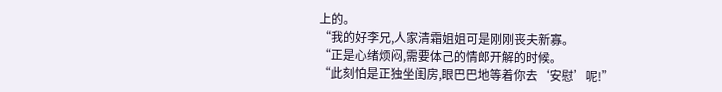上的。
“我的好李兄,人家清霜姐姐可是刚刚丧夫新寡。
“正是心绪烦闷,需要体己的情郎开解的时候。
“此刻怕是正独坐闺房,眼巴巴地等着你去‘安慰’呢!”